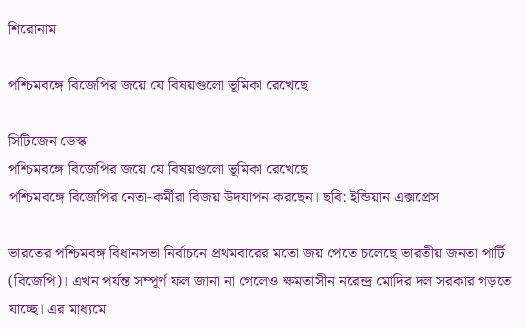শিরোনাম

পশ্চিমবঙ্গে বিজেপির জয়ে যে বিষয়গুলো ভূমিকা রেখেছে

সিটিজেন ডেস্ক
পশ্চিমবঙ্গে বিজেপির জয়ে যে বিষয়গুলো ভূমিকা রেখেছে
পশ্চিমবঙ্গে বিজেপির নেতা-কর্মীরা বিজয় উদযাপন করছেন। ছবি: ইন্ডিয়ান এক্সপ্রেস

ভারতের পশ্চিমবঙ্গ বিধানসভা নির্বাচনে প্রথমবারের মতো জয় পেতে চলেছে ভারতীয় জনতা পার্টি (বিজেপি)। এখন পর্যন্ত সম্পূর্ণ ফল জানা না গেলেও ক্ষমতাসীন নরেন্দ্র মোদির দল সরকার গড়তে যাচ্ছে। এর মাধ্যমে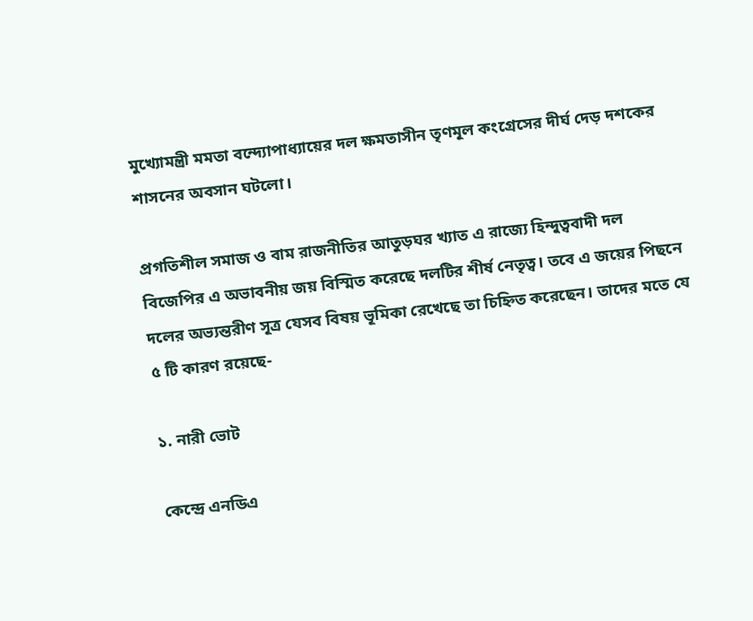মুখ্যোমন্ত্রী মমতা বন্দ্যোপাধ্যায়ের দল ক্ষমতাসীন তৃণমূল কংগ্রেসের দীর্ঘ দেড় দশকের শাসনের অবসান ঘটলো।

প্রগতিশীল সমাজ ও বাম রাজনীতির আতুড়ঘর খ্যাত এ রাজ্যে হিন্দুত্ববাদী দল বিজেপির এ অভাবনীয় জয় বিস্মিত করেছে দলটির শীর্ষ নেতৃত্ব। তবে এ জয়ের পিছনে দলের অভ্যন্তরীণ সূত্র যেসব বিষয় ভূমিকা রেখেছে তা চিহ্নিত করেছেন। তাদের মতে যে ৫ টি কারণ রয়েছে-

১. নারী ভোট

কেন্দ্রে এনডিএ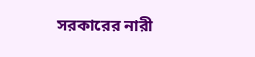সরকারের নারী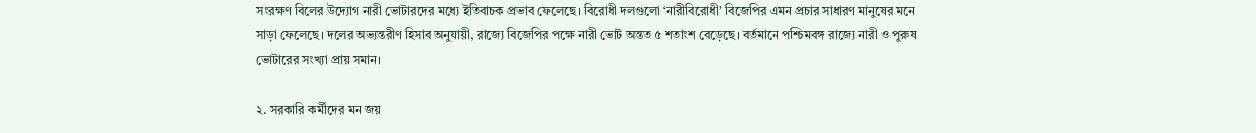সংরক্ষণ বিলের উদ্যোগ নারী ভোটারদের মধ্যে ইতিবাচক প্রভাব ফেলেছে। বিরোধী দলগুলো ‘নারীবিরোধী’ বিজেপির এমন প্রচার সাধারণ মানুষের মনে সাড়া ফেলেছে। দলের অভ্যন্তরীণ হিসাব অনুযায়ী, রাজ্যে বিজেপির পক্ষে নারী ভোট অন্তত ৫ শতাংশ বেড়েছে। বর্তমানে পশ্চিমবঙ্গ রাজ্যে নারী ও পুরুষ ভোটারের সংখ্যা প্রায় সমান।

২. সরকারি কর্মীদের মন জয়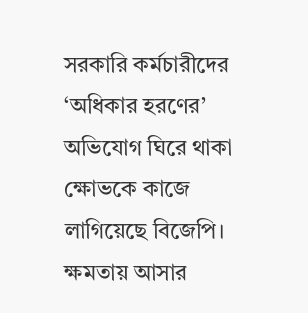সরকারি কর্মচারীদের ‘অধিকার হরণের’ অভিযোগ ঘিরে থাকা ক্ষোভকে কাজে লাগিয়েছে বিজেপি। ক্ষমতায় আসার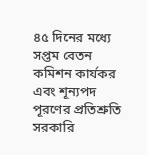৪৫ দিনের মধ্যে সপ্তম বেতন কমিশন কার্যকর এবং শূন্যপদ পূরণের প্রতিশ্রুতি সরকারি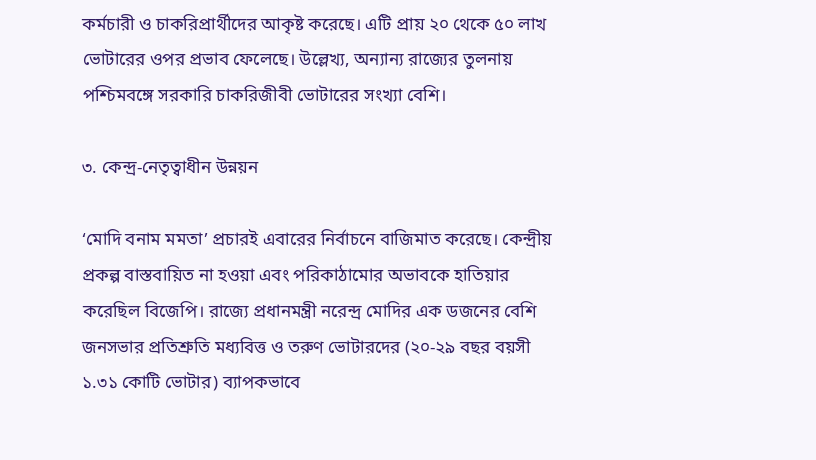কর্মচারী ও চাকরিপ্রার্থীদের আকৃষ্ট করেছে। এটি প্রায় ২০ থেকে ৫০ লাখ ভোটারের ওপর প্রভাব ফেলেছে। উল্লেখ্য, অন্যান্য রাজ্যের তুলনায় পশ্চিমবঙ্গে সরকারি চাকরিজীবী ভোটারের সংখ্যা বেশি।

৩. কেন্দ্র-নেতৃত্বাধীন উন্নয়ন

‘মোদি বনাম মমতা’ প্রচারই এবারের নির্বাচনে বাজিমাত করেছে। কেন্দ্রীয় প্রকল্প বাস্তবায়িত না হওয়া এবং পরিকাঠামোর অভাবকে হাতিয়ার করেছিল বিজেপি। রাজ্যে প্রধানমন্ত্রী নরেন্দ্র মোদির এক ডজনের বেশি জনসভার প্রতিশ্রুতি মধ্যবিত্ত ও তরুণ ভোটারদের (২০-২৯ বছর বয়সী ১.৩১ কোটি ভোটার) ব্যাপকভাবে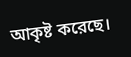আকৃষ্ট করেছে।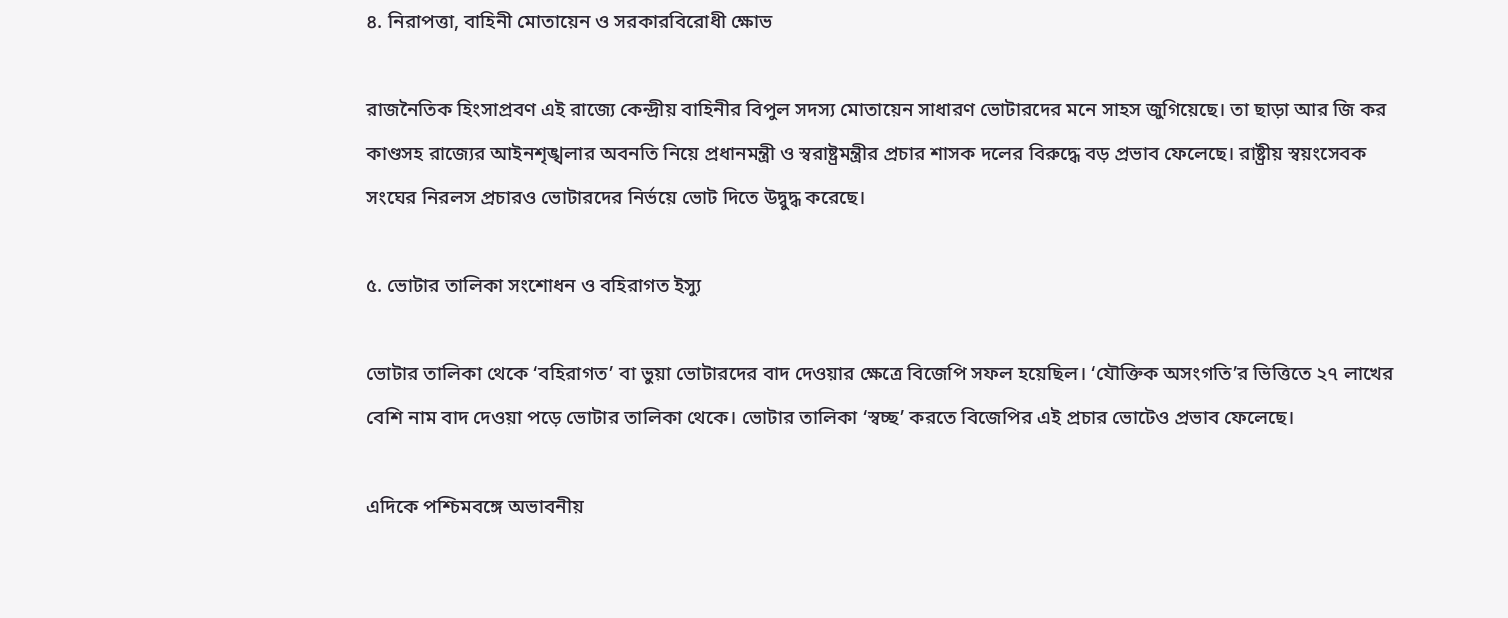৪. নিরাপত্তা, বাহিনী মোতায়েন ও সরকারবিরোধী ক্ষোভ

রাজনৈতিক হিংসাপ্রবণ এই রাজ্যে কেন্দ্রীয় বাহিনীর বিপুল সদস্য মোতায়েন সাধারণ ভোটারদের মনে সাহস জুগিয়েছে। তা ছাড়া আর জি কর কাণ্ডসহ রাজ্যের আইনশৃঙ্খলার অবনতি নিয়ে প্রধানমন্ত্রী ও স্বরাষ্ট্রমন্ত্রীর প্রচার শাসক দলের বিরুদ্ধে বড় প্রভাব ফেলেছে। রাষ্ট্রীয় স্বয়ংসেবক সংঘের নিরলস প্রচারও ভোটারদের নির্ভয়ে ভোট দিতে উদ্বুদ্ধ করেছে।

৫. ভোটার তালিকা সংশোধন ও বহিরাগত ইস্যু

ভোটার তালিকা থেকে ‘বহিরাগত’ বা ভুয়া ভোটারদের বাদ দেওয়ার ক্ষেত্রে বিজেপি সফল হয়েছিল। ‘যৌক্তিক অসংগতি’র ভিত্তিতে ২৭ লাখের বেশি নাম বাদ দেওয়া পড়ে ভোটার তালিকা থেকে। ভোটার তালিকা ‘স্বচ্ছ’ করতে বিজেপির এই প্রচার ভোটেও প্রভাব ফেলেছে।

এদিকে পশ্চিমবঙ্গে অভাবনীয়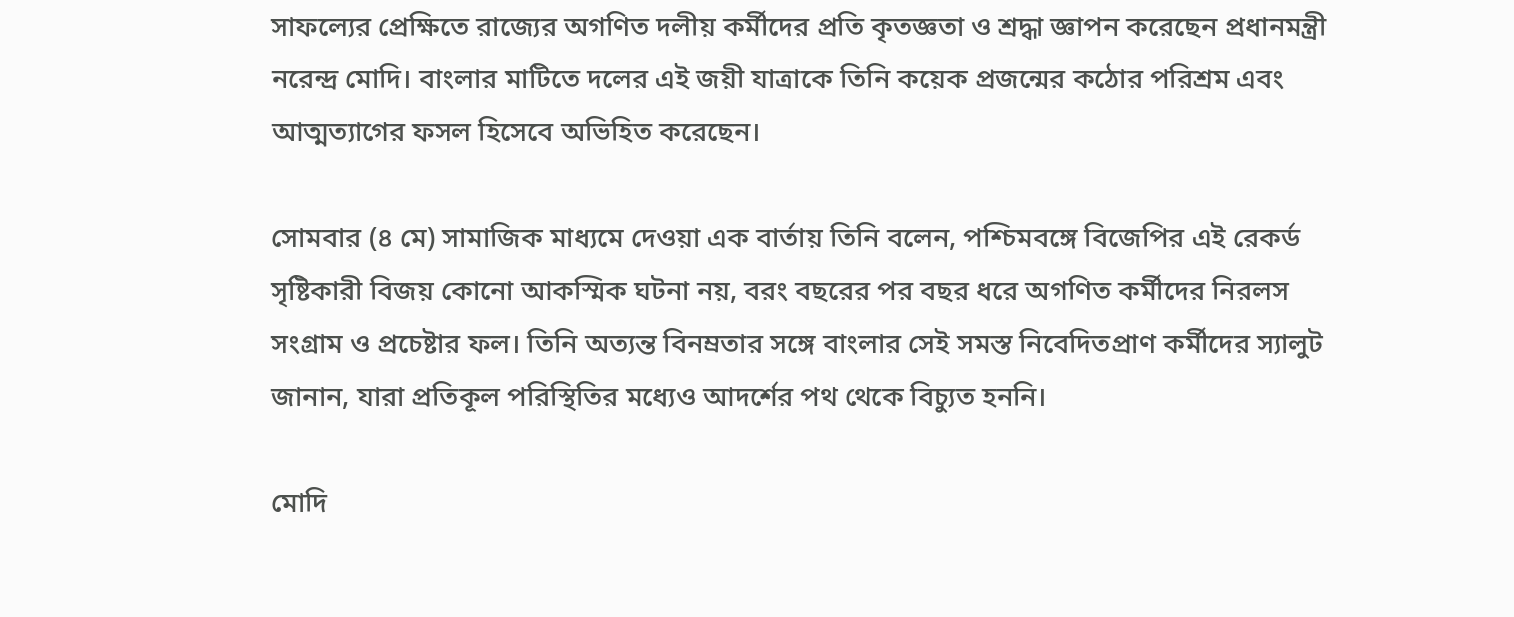সাফল্যের প্রেক্ষিতে রাজ্যের অগণিত দলীয় কর্মীদের প্রতি কৃতজ্ঞতা ও শ্রদ্ধা জ্ঞাপন করেছেন প্রধানমন্ত্রী নরেন্দ্র মোদি। বাংলার মাটিতে দলের এই জয়ী যাত্রাকে তিনি কয়েক প্রজন্মের কঠোর পরিশ্রম এবং আত্মত্যাগের ফসল হিসেবে অভিহিত করেছেন।

সোমবার (৪ মে) সামাজিক মাধ্যমে দেওয়া এক বার্তায় তিনি বলেন, পশ্চিমবঙ্গে বিজেপির এই রেকর্ড সৃষ্টিকারী বিজয় কোনো আকস্মিক ঘটনা নয়, বরং বছরের পর বছর ধরে অগণিত কর্মীদের নিরলস সংগ্রাম ও প্রচেষ্টার ফল। তিনি অত্যন্ত বিনম্রতার সঙ্গে বাংলার সেই সমস্ত নিবেদিতপ্রাণ কর্মীদের স্যালুট জানান, যারা প্রতিকূল পরিস্থিতির মধ্যেও আদর্শের পথ থেকে বিচ্যুত হননি।

মোদি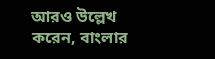আরও উল্লেখ করেন, বাংলার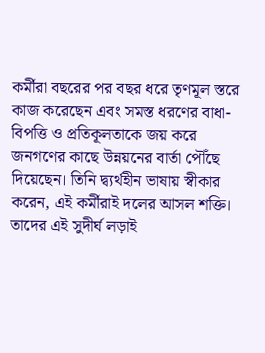কর্মীরা বছরের পর বছর ধরে তৃণমূল স্তরে কাজ করেছেন এবং সমস্ত ধরণের বাধা-বিপত্তি ও প্রতিকূলতাকে জয় করে জনগণের কাছে উন্নয়নের বার্তা পৌঁছে দিয়েছেন। তিনি দ্ব্যর্থহীন ভাষায় স্বীকার করেন, এই কর্মীরাই দলের আসল শক্তি। তাদের এই সুদীর্ঘ লড়াই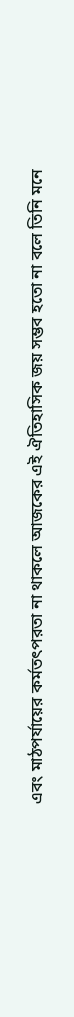এবং মাঠপর্যায়ের কর্মতৎপরতা না থাকলে আজকের এই ঐতিহাসিক জয় সম্ভব হতো না বলে তিনি মনে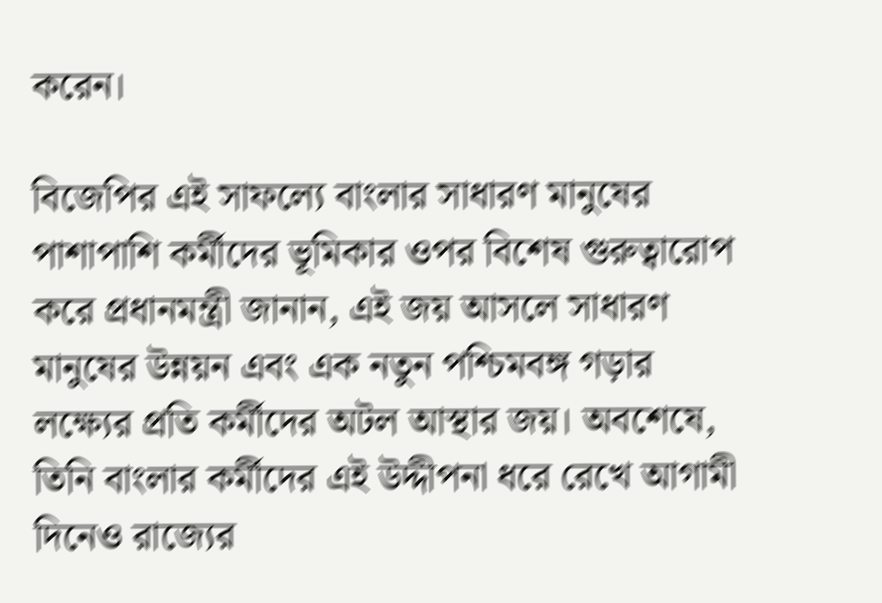করেন।

বিজেপির এই সাফল্যে বাংলার সাধারণ মানুষের পাশাপাশি কর্মীদের ভূমিকার ওপর বিশেষ গুরুত্বারোপ করে প্রধানমন্ত্রী জানান, এই জয় আসলে সাধারণ মানুষের উন্নয়ন এবং এক নতুন পশ্চিমবঙ্গ গড়ার লক্ষ্যের প্রতি কর্মীদের অটল আস্থার জয়। অবশেষে, তিনি বাংলার কর্মীদের এই উদ্দীপনা ধরে রেখে আগামী দিনেও রাজ্যের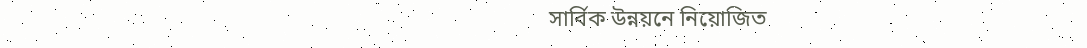সার্বিক উন্নয়নে নিয়োজিত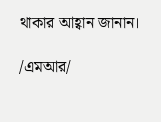থাকার আহ্বান জানান।

/এমআর/